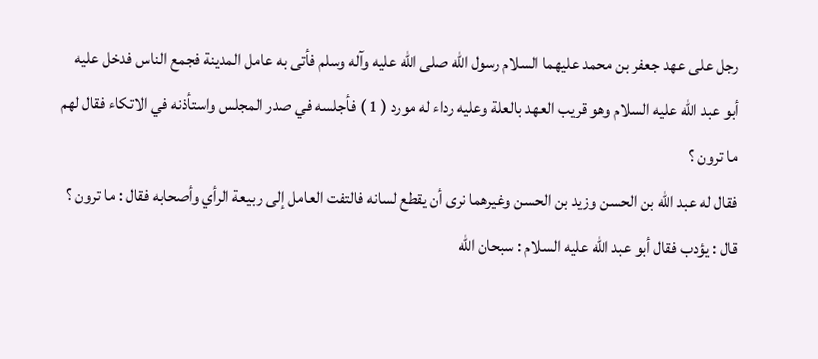رجل على عهد جعفر بن محمد عليهما السلام رسول الله صلى الله عليه وآله وسلم فأتى به عامل المدينة فجمع الناس فدخل عليه أبو عبد الله عليه السلام وهو قريب العهد بالعلة وعليه رداء له مورد ( 1 ) فأجلسه في صدر المجلس واستأذنه في الاتكاء فقال لهم ما ترون ؟
فقال له عبد الله بن الحسن وزيد بن الحسن وغيرهما نرى أن يقطع لسانه فالتفت العامل إلى ربيعة الرأي وأصحابه فقال : ما ترون ؟ قال : يؤدب فقال أبو عبد الله عليه السلام : سبحان الله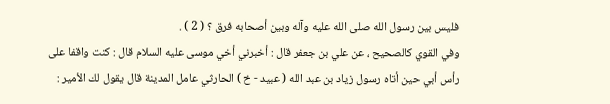فليس بين رسول الله صلى الله عليه وآله وبين أصحابه فرق ؟ ( 2 ) .
وفي القوي كالصحيح ، عن علي بن جعفر قال : أخبرني أخي موسى عليه السلام قال : كنت واقفا على رأس أبي حين أتاه رسول زياد بن عبد الله ( عبيد - خ ) الحارثي عامل المدينة قال يقول لك الأمير :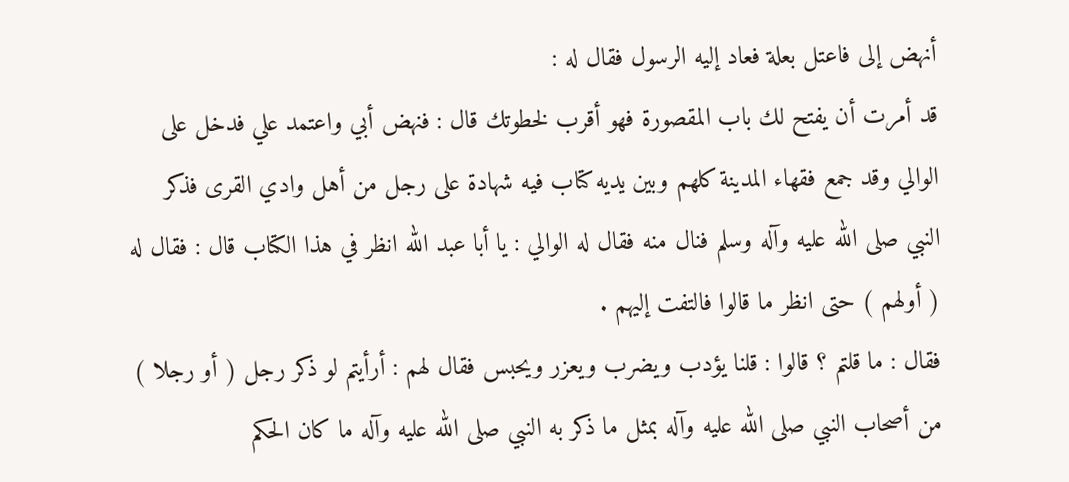أنهض إلى فاعتل بعلة فعاد إليه الرسول فقال له :
قد أمرت أن يفتح لك باب المقصورة فهو أقرب لخطوتك قال : فنهض أبي واعتمد علي فدخل على الوالي وقد جمع فقهاء المدينة كلهم وبين يديه كتاب فيه شهادة على رجل من أهل وادي القرى فذكر النبي صلى الله عليه وآله وسلم فنال منه فقال له الوالي : يا أبا عبد الله انظر في هذا الكتاب قال : فقال له ( أولهم ) حتى انظر ما قالوا فالتفت إليهم .
فقال : ما قلتم ؟ قالوا : قلنا يؤدب ويضرب ويعزر ويحبس فقال لهم : أرأيتم لو ذكر رجل ( أو رجلا ) من أصحاب النبي صلى الله عليه وآله بمثل ما ذكر به النبي صلى الله عليه وآله ما كان الحكم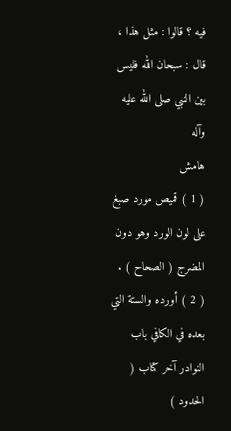فيه ؟ قالوا : مثل هذا ، قال : سبحان الله فليس بين النبي صلى الله عليه وآله
هامش
( 1 ) قميص مورد صبغ على لون الورد وهو دون المضرج ( الصحاح ) .
( 2 ) أورده والستة التي بعده في الكافي باب النوادر آخر كتاب ( الحدود )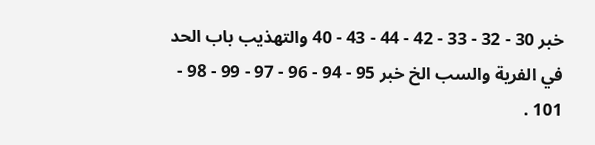خبر 30 - 32 - 33 - 42 - 44 - 43 - 40 والتهذيب باب الحد في الفرية والسب الخ خبر 95 - 94 - 96 - 97 - 99 - 98 - 101 .